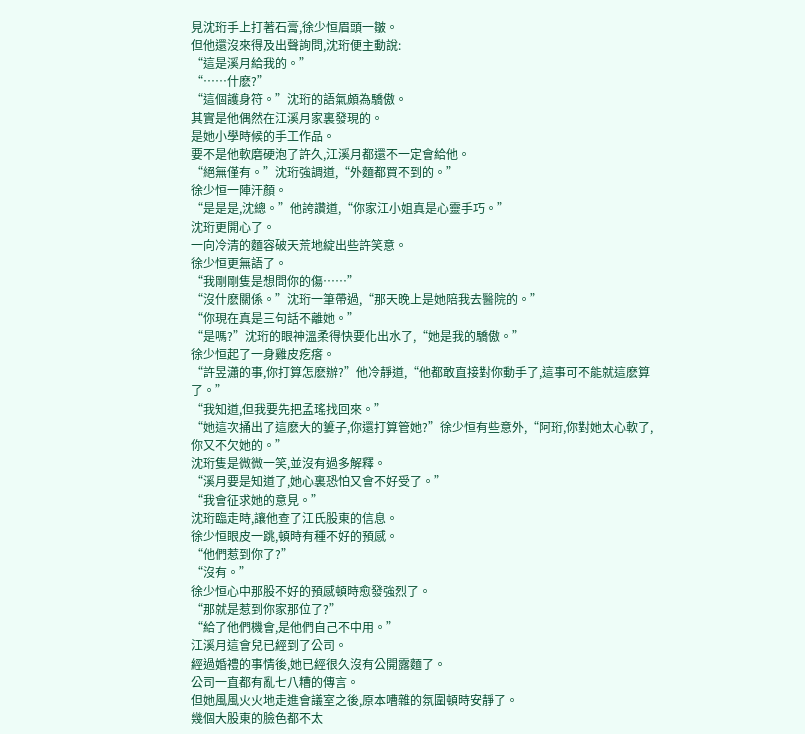見沈珩手上打著石膏,徐少恒眉頭一皺。
但他還沒來得及出聲詢問,沈珩便主動說:
“這是溪月給我的。”
“……什麽?”
“這個護身符。”沈珩的語氣頗為驕傲。
其實是他偶然在江溪月家裏發現的。
是她小學時候的手工作品。
要不是他軟磨硬泡了許久,江溪月都還不一定會給他。
“絕無僅有。”沈珩強調道,“外麵都買不到的。”
徐少恒一陣汗顏。
“是是是,沈總。”他誇讚道,“你家江小姐真是心靈手巧。”
沈珩更開心了。
一向冷清的麵容破天荒地綻出些許笑意。
徐少恒更無語了。
“我剛剛隻是想問你的傷……”
“沒什麽關係。”沈珩一筆帶過,“那天晚上是她陪我去醫院的。”
“你現在真是三句話不離她。”
“是嗎?”沈珩的眼神溫柔得快要化出水了,“她是我的驕傲。”
徐少恒起了一身雞皮疙瘩。
“許昱瀟的事,你打算怎麽辦?”他冷靜道,“他都敢直接對你動手了,這事可不能就這麽算了。”
“我知道,但我要先把孟瑤找回來。”
“她這次捅出了這麽大的簍子,你還打算管她?”徐少恒有些意外,“阿珩,你對她太心軟了,你又不欠她的。”
沈珩隻是微微一笑,並沒有過多解釋。
“溪月要是知道了,她心裏恐怕又會不好受了。”
“我會征求她的意見。”
沈珩臨走時,讓他查了江氏股東的信息。
徐少恒眼皮一跳,頓時有種不好的預感。
“他們惹到你了?”
“沒有。”
徐少恒心中那股不好的預感頓時愈發強烈了。
“那就是惹到你家那位了?”
“給了他們機會,是他們自己不中用。”
江溪月這會兒已經到了公司。
經過婚禮的事情後,她已經很久沒有公開露麵了。
公司一直都有亂七八糟的傳言。
但她風風火火地走進會議室之後,原本嘈雜的氛圍頓時安靜了。
幾個大股東的臉色都不太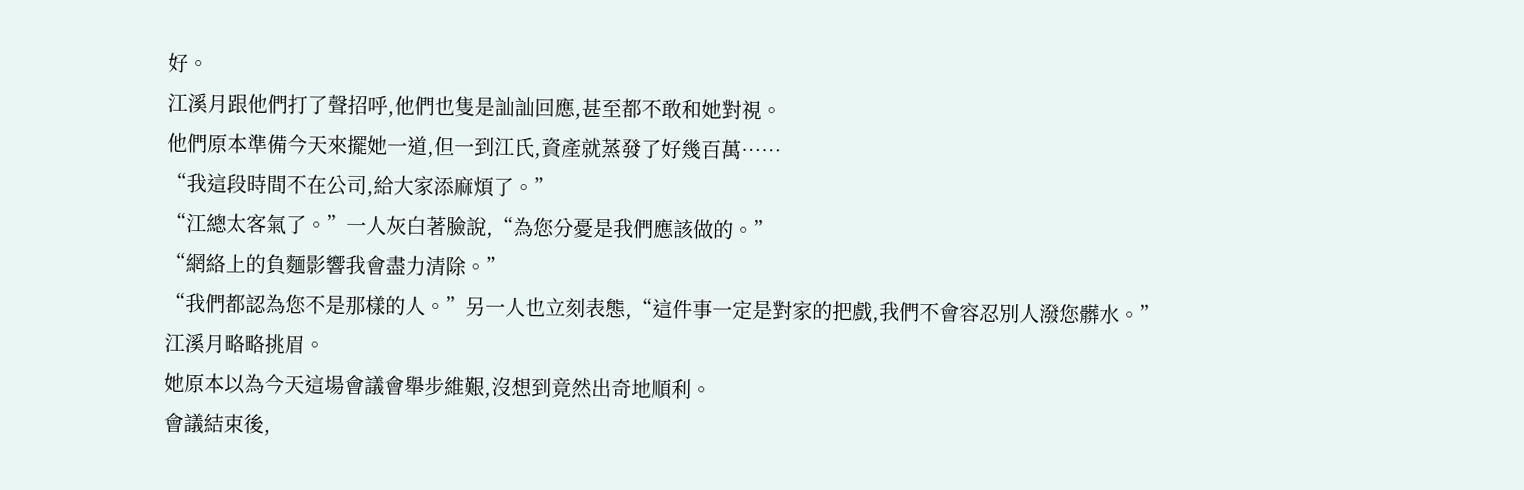好。
江溪月跟他們打了聲招呼,他們也隻是訕訕回應,甚至都不敢和她對視。
他們原本準備今天來擺她一道,但一到江氏,資產就蒸發了好幾百萬……
“我這段時間不在公司,給大家添麻煩了。”
“江總太客氣了。”一人灰白著臉說,“為您分憂是我們應該做的。”
“網絡上的負麵影響我會盡力清除。”
“我們都認為您不是那樣的人。”另一人也立刻表態,“這件事一定是對家的把戲,我們不會容忍別人潑您髒水。”
江溪月略略挑眉。
她原本以為今天這場會議會舉步維艱,沒想到竟然出奇地順利。
會議結束後,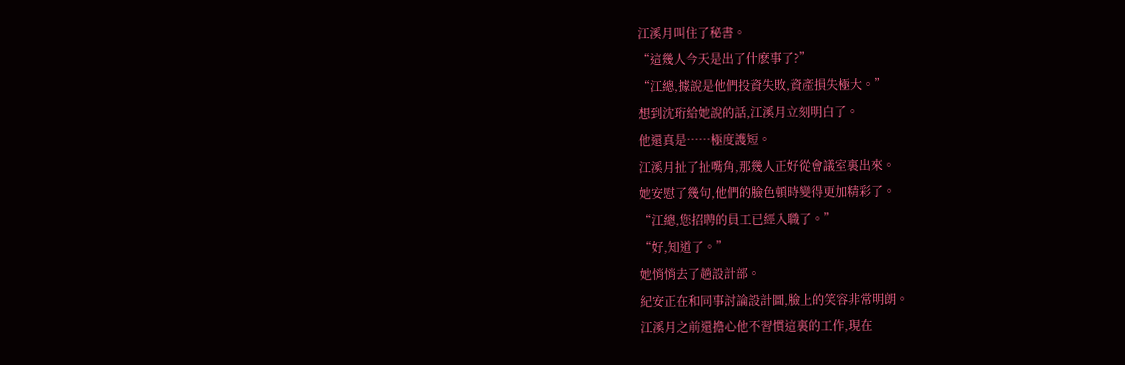江溪月叫住了秘書。
“這幾人今天是出了什麽事了?”
“江總,據說是他們投資失敗,資產損失極大。”
想到沈珩給她說的話,江溪月立刻明白了。
他還真是……極度護短。
江溪月扯了扯嘴角,那幾人正好從會議室裏出來。
她安慰了幾句,他們的臉色頓時變得更加精彩了。
“江總,您招聘的員工已經入職了。”
“好,知道了。”
她悄悄去了趟設計部。
紀安正在和同事討論設計圖,臉上的笑容非常明朗。
江溪月之前還擔心他不習慣這裏的工作,現在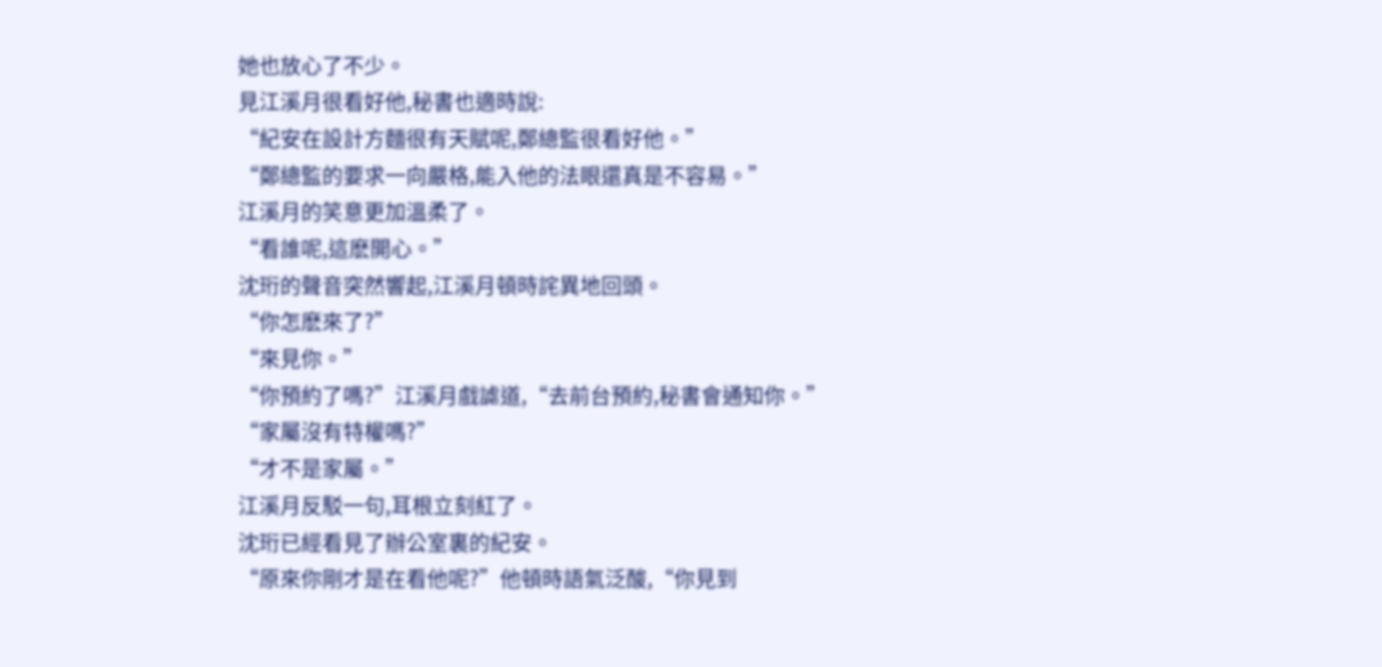她也放心了不少。
見江溪月很看好他,秘書也適時說:
“紀安在設計方麵很有天賦呢,鄭總監很看好他。”
“鄭總監的要求一向嚴格,能入他的法眼還真是不容易。”
江溪月的笑意更加溫柔了。
“看誰呢,這麽開心。”
沈珩的聲音突然響起,江溪月頓時詫異地回頭。
“你怎麽來了?”
“來見你。”
“你預約了嗎?”江溪月戲謔道,“去前台預約,秘書會通知你。”
“家屬沒有特權嗎?”
“才不是家屬。”
江溪月反駁一句,耳根立刻紅了。
沈珩已經看見了辦公室裏的紀安。
“原來你剛才是在看他呢?”他頓時語氣泛酸,“你見到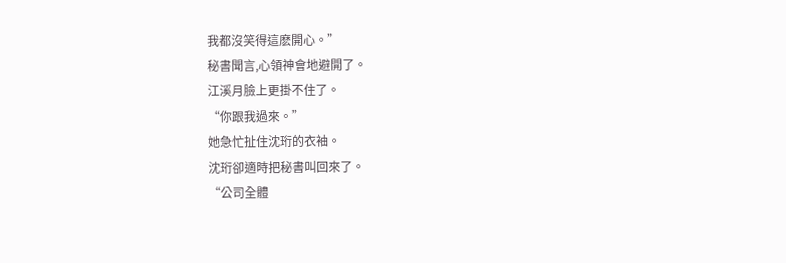我都沒笑得這麽開心。”
秘書聞言,心領神會地避開了。
江溪月臉上更掛不住了。
“你跟我過來。”
她急忙扯住沈珩的衣袖。
沈珩卻適時把秘書叫回來了。
“公司全體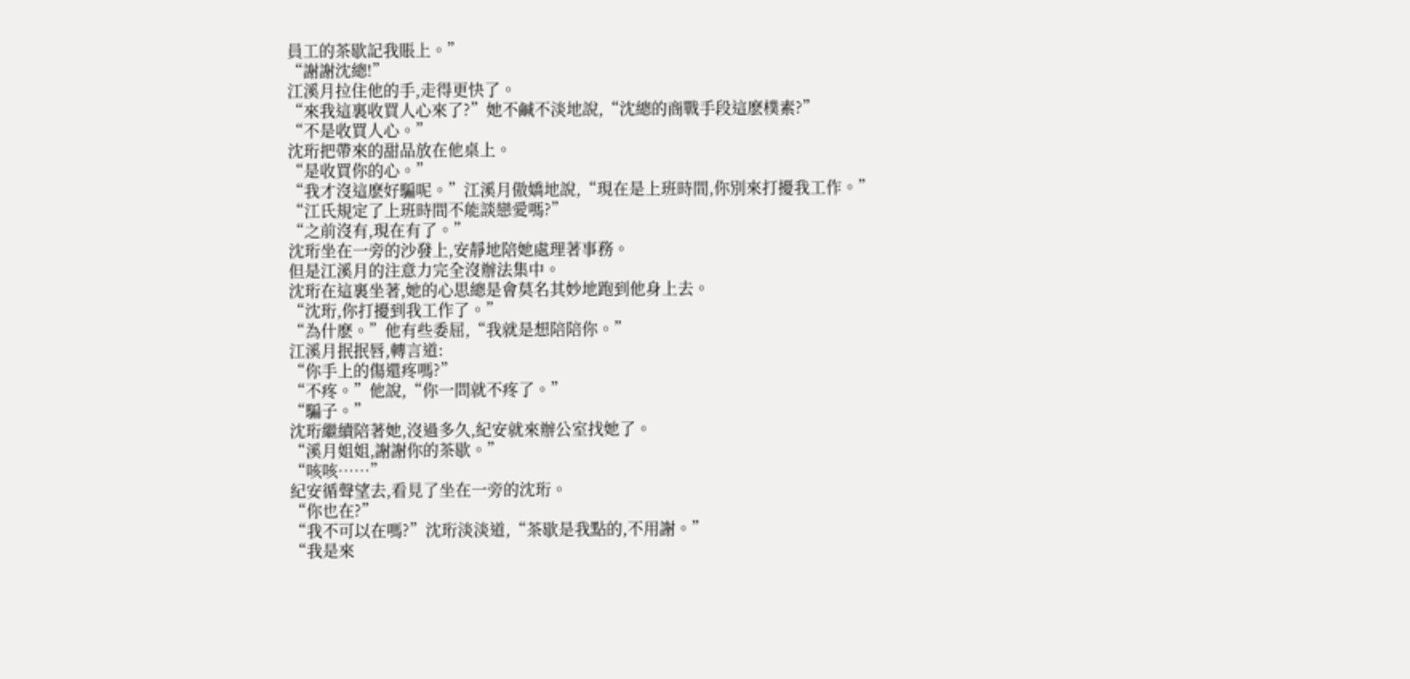員工的茶歇記我賬上。”
“謝謝沈總!”
江溪月拉住他的手,走得更快了。
“來我這裏收買人心來了?”她不鹹不淡地說,“沈總的商戰手段這麽樸素?”
“不是收買人心。”
沈珩把帶來的甜品放在他桌上。
“是收買你的心。”
“我才沒這麽好騙呢。”江溪月傲嬌地說,“現在是上班時間,你別來打擾我工作。”
“江氏規定了上班時間不能談戀愛嗎?”
“之前沒有,現在有了。”
沈珩坐在一旁的沙發上,安靜地陪她處理著事務。
但是江溪月的注意力完全沒辦法集中。
沈珩在這裏坐著,她的心思總是會莫名其妙地跑到他身上去。
“沈珩,你打擾到我工作了。”
“為什麽。”他有些委屈,“我就是想陪陪你。”
江溪月抿抿唇,轉言道:
“你手上的傷還疼嗎?”
“不疼。”他說,“你一問就不疼了。”
“騙子。”
沈珩繼續陪著她,沒過多久,紀安就來辦公室找她了。
“溪月姐姐,謝謝你的茶歇。”
“咳咳……”
紀安循聲望去,看見了坐在一旁的沈珩。
“你也在?”
“我不可以在嗎?”沈珩淡淡道,“茶歇是我點的,不用謝。”
“我是來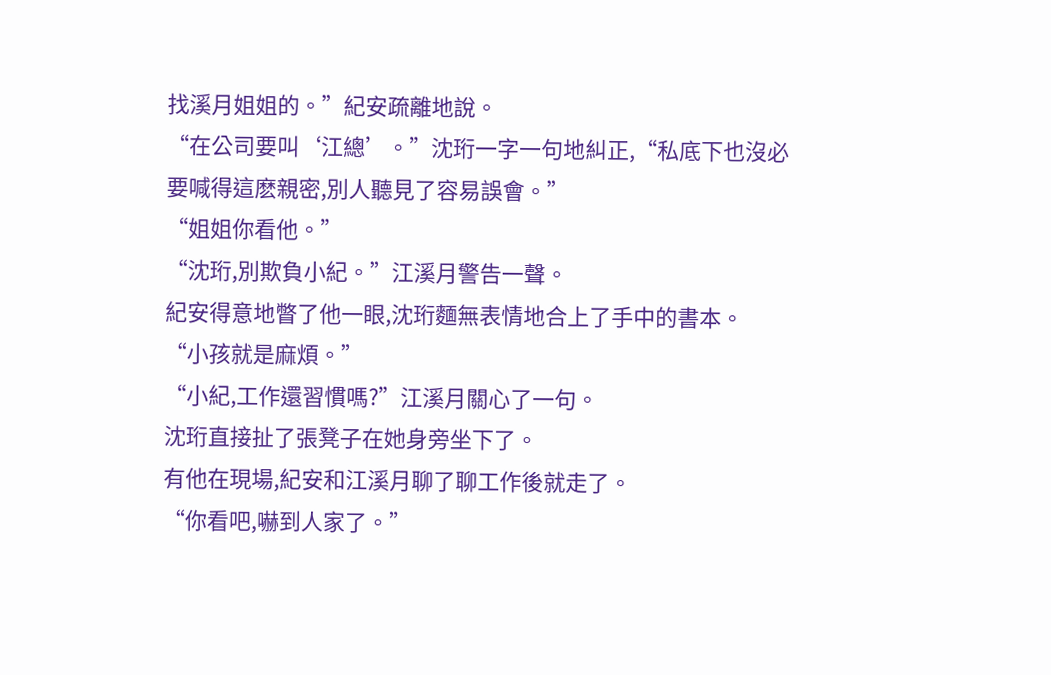找溪月姐姐的。”紀安疏離地說。
“在公司要叫‘江總’。”沈珩一字一句地糾正,“私底下也沒必要喊得這麽親密,別人聽見了容易誤會。”
“姐姐你看他。”
“沈珩,別欺負小紀。”江溪月警告一聲。
紀安得意地瞥了他一眼,沈珩麵無表情地合上了手中的書本。
“小孩就是麻煩。”
“小紀,工作還習慣嗎?”江溪月關心了一句。
沈珩直接扯了張凳子在她身旁坐下了。
有他在現場,紀安和江溪月聊了聊工作後就走了。
“你看吧,嚇到人家了。”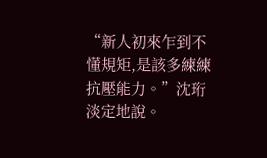“新人初來乍到不懂規矩,是該多練練抗壓能力。”沈珩淡定地說。